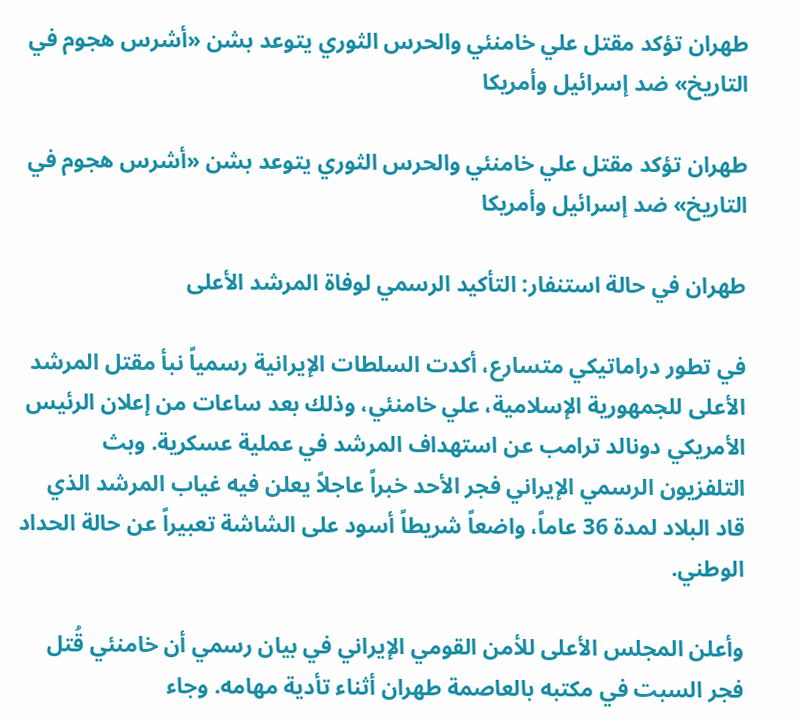طهران تؤكد مقتل علي خامنئي والحرس الثوري يتوعد بشن «أشرس هجوم في التاريخ» ضد إسرائيل وأمريكا

طهران تؤكد مقتل علي خامنئي والحرس الثوري يتوعد بشن «أشرس هجوم في التاريخ» ضد إسرائيل وأمريكا

طهران في حالة استنفار: التأكيد الرسمي لوفاة المرشد الأعلى

في تطور دراماتيكي متسارع، أكدت السلطات الإيرانية رسمياً نبأ مقتل المرشد الأعلى للجمهورية الإسلامية، علي خامنئي، وذلك بعد ساعات من إعلان الرئيس الأمريكي دونالد ترامب عن استهداف المرشد في عملية عسكرية. وبث التلفزيون الرسمي الإيراني فجر الأحد خبراً عاجلاً يعلن فيه غياب المرشد الذي قاد البلاد لمدة 36 عاماً، واضعاً شريطاً أسود على الشاشة تعبيراً عن حالة الحداد الوطني.

وأعلن المجلس الأعلى للأمن القومي الإيراني في بيان رسمي أن خامنئي قُتل فجر السبت في مكتبه بالعاصمة طهران أثناء تأدية مهامه. وجاء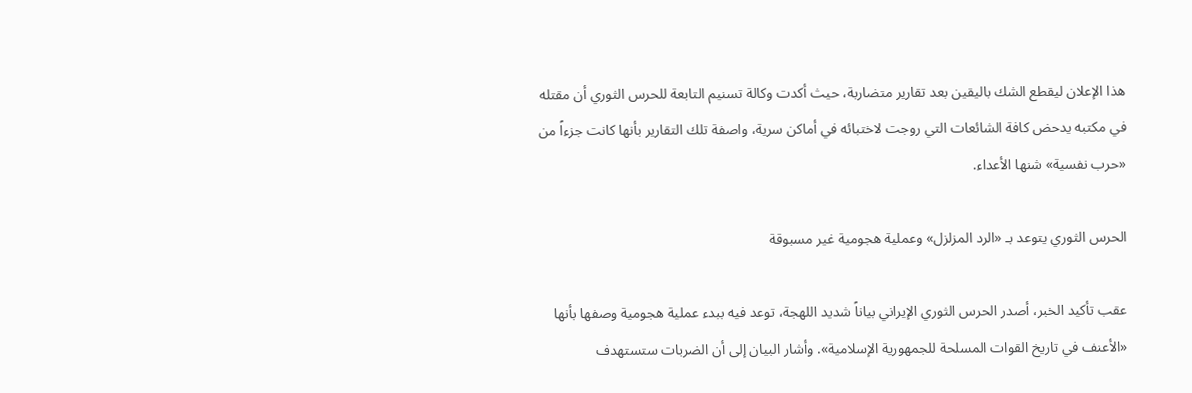هذا الإعلان ليقطع الشك باليقين بعد تقارير متضاربة، حيث أكدت وكالة تسنيم التابعة للحرس الثوري أن مقتله في مكتبه يدحض كافة الشائعات التي روجت لاختبائه في أماكن سرية، واصفة تلك التقارير بأنها كانت جزءاً من «حرب نفسية» شنها الأعداء.

الحرس الثوري يتوعد بـ «الرد المزلزل» وعملية هجومية غير مسبوقة

عقب تأكيد الخبر، أصدر الحرس الثوري الإيراني بياناً شديد اللهجة، توعد فيه ببدء عملية هجومية وصفها بأنها «الأعنف في تاريخ القوات المسلحة للجمهورية الإسلامية». وأشار البيان إلى أن الضربات ستستهدف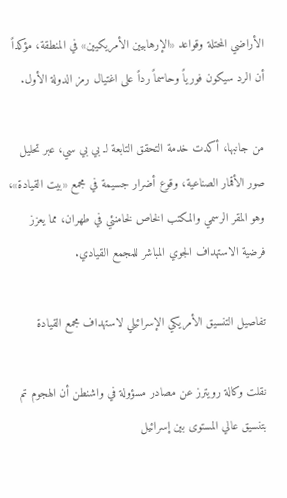الأراضي المحتلة وقواعد «الإرهابيين الأمريكيين» في المنطقة، مؤكداً أن الرد سيكون فورياً وحاسماً رداً على اغتيال رمز الدولة الأول.

من جانبها، أكدت خدمة التحقق التابعة لـ بي بي سي، عبر تحليل صور الأقمار الصناعية، وقوع أضرار جسيمة في مجمع «بيت القيادة»، وهو المقر الرسمي والمكتب الخاص لخامنئي في طهران، مما يعزز فرضية الاستهداف الجوي المباشر للمجمع القيادي.

تفاصيل التنسيق الأمريكي الإسرائيلي لاستهداف مجمع القيادة

نقلت وكالة رويترز عن مصادر مسؤولة في واشنطن أن الهجوم تم بتنسيق عالي المستوى بين إسرائيل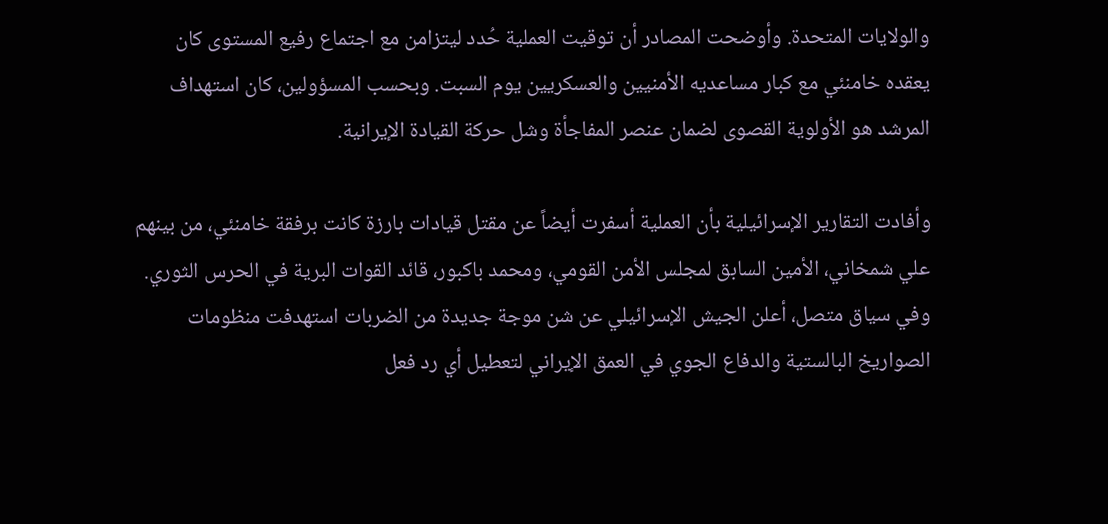والولايات المتحدة. وأوضحت المصادر أن توقيت العملية حُدد ليتزامن مع اجتماع رفيع المستوى كان يعقده خامنئي مع كبار مساعديه الأمنيين والعسكريين يوم السبت. وبحسب المسؤولين، كان استهداف المرشد هو الأولوية القصوى لضمان عنصر المفاجأة وشل حركة القيادة الإيرانية.

وأفادت التقارير الإسرائيلية بأن العملية أسفرت أيضاً عن مقتل قيادات بارزة كانت برفقة خامنئي، من بينهم علي شمخاني، الأمين السابق لمجلس الأمن القومي، ومحمد باكبور، قائد القوات البرية في الحرس الثوري. وفي سياق متصل، أعلن الجيش الإسرائيلي عن شن موجة جديدة من الضربات استهدفت منظومات الصواريخ البالستية والدفاع الجوي في العمق الإيراني لتعطيل أي رد فعل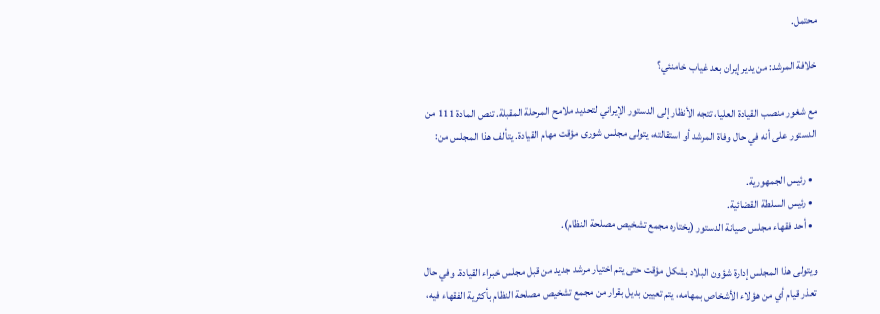محتمل.

خلافة المرشد: من يدير إيران بعد غياب خامنئي؟

مع شغور منصب القيادة العليا، تتجه الأنظار إلى الدستور الإيراني لتحديد ملامح المرحلة المقبلة. تنص المادة 111 من الدستور على أنه في حال وفاة المرشد أو استقالته، يتولى مجلس شورى مؤقت مهام القيادة. يتألف هذا المجلس من:

  • رئيس الجمهورية.
  • رئيس السلطة القضائية.
  • أحد فقهاء مجلس صيانة الدستور (يختاره مجمع تشخيص مصلحة النظام).

ويتولى هذا المجلس إدارة شؤون البلاد بشكل مؤقت حتى يتم اختيار مرشد جديد من قبل مجلس خبراء القيادة. وفي حال تعذر قيام أي من هؤلاء الأشخاص بمهامه، يتم تعيين بديل بقرار من مجمع تشخيص مصلحة النظام بأكثرية الفقهاء فيه،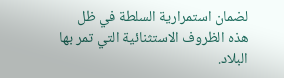لضمان استمرارية السلطة في ظل هذه الظروف الاستثنائية التي تمر بها البلاد.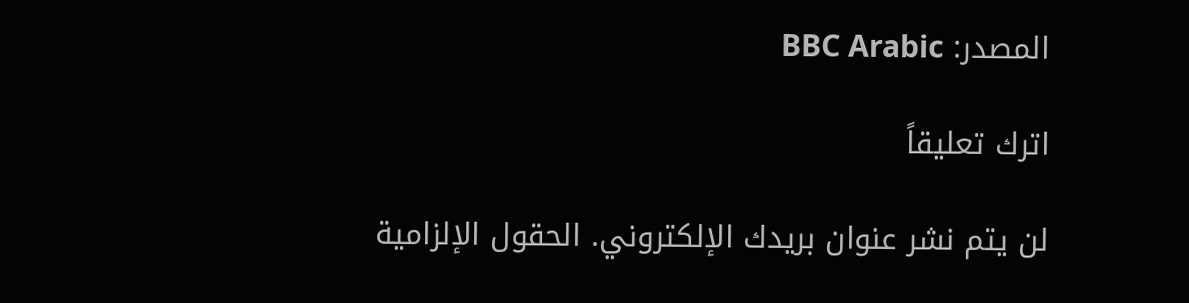المصدر: BBC Arabic

اترك تعليقاً

لن يتم نشر عنوان بريدك الإلكتروني. الحقول الإلزامية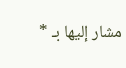مشار إليها بـ *